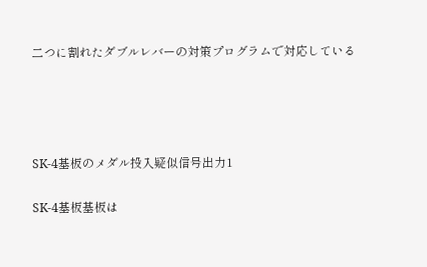二つに割れたダブルレバーの対策プログラムで対応している




SK-4基板のメダル投入疑似信号出力1

SK-4基板基板は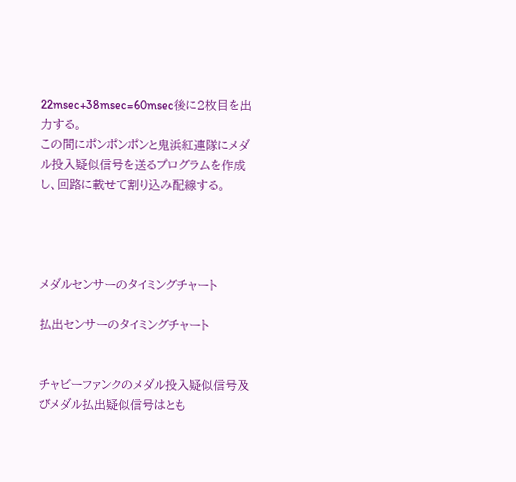22msec+38msec=60msec後に2枚目を出力する。
この間にポンポンポンと鬼浜紅連隊にメダル投入疑似信号を送るプログラムを作成し、回路に載せて割り込み配線する。




メダルセンサーのタイミングチャート

払出センサーのタイミングチャート


チャビーファンクのメダル投入疑似信号及びメダル払出疑似信号はとも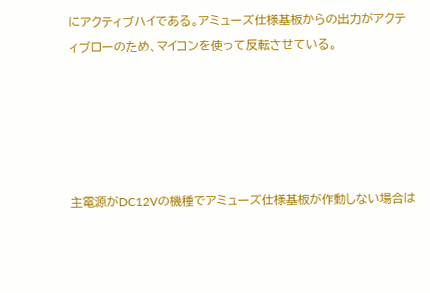にアクティブハイである。アミューズ仕様基板からの出力がアクティブローのため、マイコンを使って反転させている。





主電源がDC12Vの機種でアミューズ仕様基板が作動しない場合は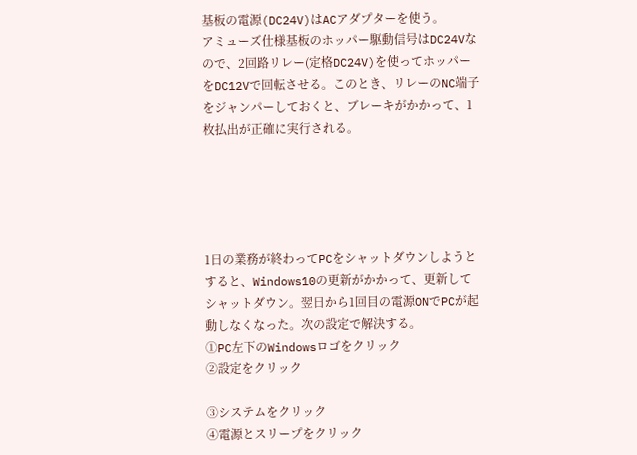基板の電源(DC24V)はACアダプターを使う。
アミューズ仕様基板のホッパー駆動信号はDC24Vなので、2回路リレー(定格DC24V)を使ってホッパーをDC12Vで回転させる。このとき、リレーのNC端子をジャンパーしておくと、ブレーキがかかって、1枚払出が正確に実行される。





1日の業務が終わってPCをシャットダウンしようとすると、Windows10の更新がかかって、更新してシャットダウン。翌日から1回目の電源ONでPCが起動しなくなった。次の設定で解決する。
①PC左下のWindowsロゴをクリック
②設定をクリック

③システムをクリック
④電源とスリープをクリック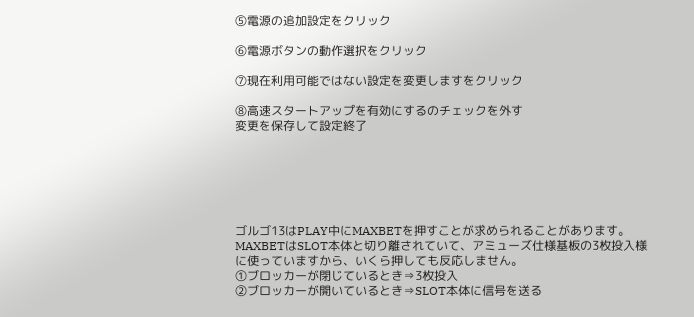⑤電源の追加設定をクリック

⑥電源ボタンの動作選択をクリック

⑦現在利用可能ではない設定を変更しますをクリック

⑧高速スタートアップを有効にするのチェックを外す
変更を保存して設定終了






ゴルゴ13はPLAY中にMAXBETを押すことが求められることがあります。
MAXBETはSLOT本体と切り離されていて、アミューズ仕様基板の3枚投入様に使っていますから、いくら押しても反応しません。
①ブロッカーが閉じているとき⇒3枚投入
②ブロッカーが開いているとき⇒SLOT本体に信号を送る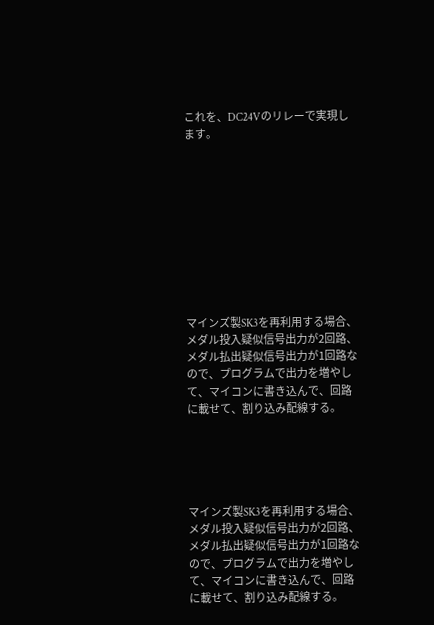これを、DC24Vのリレーで実現します。










マインズ製SK3を再利用する場合、メダル投入疑似信号出力が2回路、メダル払出疑似信号出力が1回路なので、プログラムで出力を増やして、マイコンに書き込んで、回路に載せて、割り込み配線する。





マインズ製SK3を再利用する場合、メダル投入疑似信号出力が2回路、メダル払出疑似信号出力が1回路なので、プログラムで出力を増やして、マイコンに書き込んで、回路に載せて、割り込み配線する。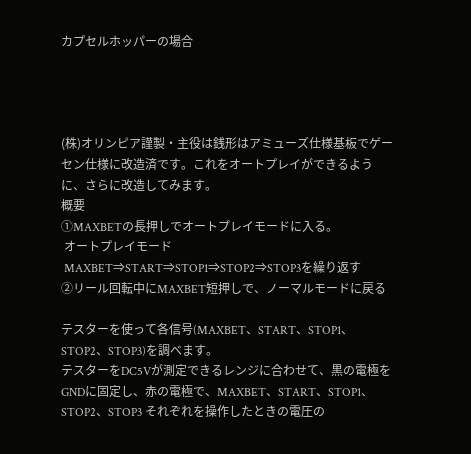カプセルホッパーの場合




(株)オリンピア謹製・主役は銭形はアミューズ仕様基板でゲーセン仕様に改造済です。これをオートプレイができるように、さらに改造してみます。
概要
①MAXBETの長押しでオートプレイモードに入る。
 オートプレイモード
 MAXBET⇒START⇒STOP1⇒STOP2⇒STOP3を繰り返す
②リール回転中にMAXBET短押しで、ノーマルモードに戻る

テスターを使って各信号(MAXBET、START、STOP1、STOP2、STOP3)を調べます。
テスターをDC5Vが測定できるレンジに合わせて、黒の電極をGNDに固定し、赤の電極で、MAXBET、START、STOP1、STOP2、STOP3 それぞれを操作したときの電圧の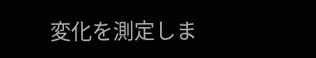変化を測定しま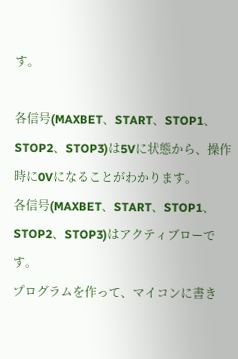す。

各信号(MAXBET、START、STOP1、STOP2、STOP3)は5Vに状態から、操作時に0Vになることがわかります。
各信号(MAXBET、START、STOP1、STOP2、STOP3)はアクティブローです。
プログラムを作って、マイコンに書き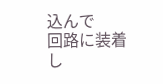込んで
回路に装着し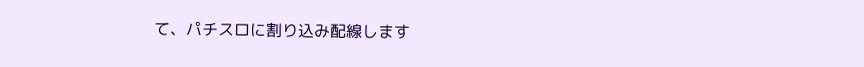て、パチスロに割り込み配線します